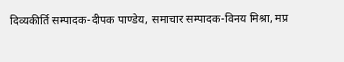दिव्यकीर्ति सम्पादक-दीपक पाण्डेय, समाचार सम्पादक-विनय मिश्रा, मप्र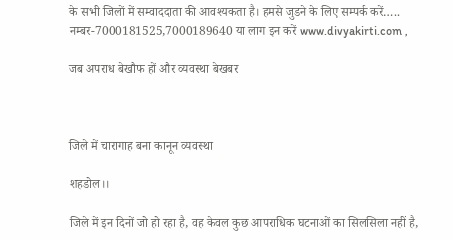के सभी जिलों में सम्वाददाता की आवश्यकता है। हमसे जुडने के लिए सम्पर्क करें….. नम्बर-7000181525,7000189640 या लाग इन करें www.divyakirti.com ,

जब अपराध बेखौफ हों और व्यवस्था बेखबर



जिले में चारागाह बना कानून व्यवस्था

शहडोल।।

जिले में इन दिनों जो हो रहा है, वह केवल कुछ आपराधिक घटनाओं का सिलसिला नहीं है,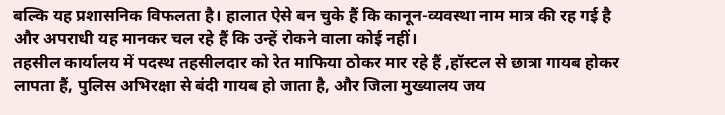बल्कि यह प्रशासनिक विफलता है। हालात ऐसे बन चुके हैं कि कानून-व्यवस्था नाम मात्र की रह गई है और अपराधी यह मानकर चल रहे हैं कि उन्हें रोकने वाला कोई नहीं।
तहसील कार्यालय में पदस्थ तहसीलदार को रेत माफिया ठोकर मार रहे हैं ,हॉस्टल से छात्रा गायब होकर लापता हैं, पुलिस अभिरक्षा से बंदी गायब हो जाता है, और जिला मुख्यालय जय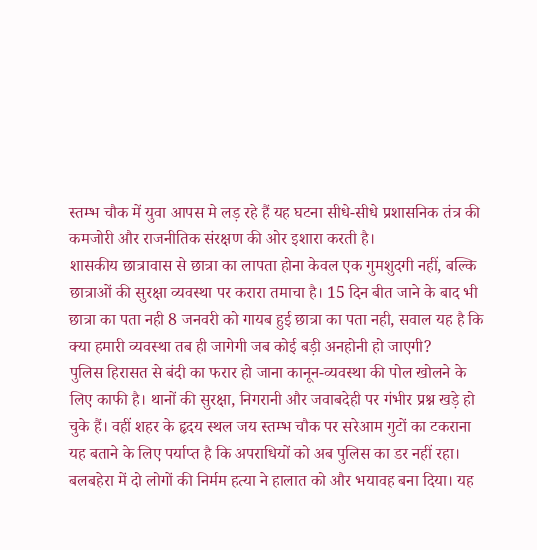स्तम्भ चौक में युवा आपस मे लड़ रहे हैं यह घटना सीधे-सीधे प्रशासनिक तंत्र की कमजोरी और राजनीतिक संरक्षण की ओर इशारा करती है।
शासकीय छात्रावास से छात्रा का लापता होना केवल एक गुमशुदगी नहीं, बल्कि छात्राओं की सुरक्षा व्यवस्था पर करारा तमाचा है। 15 दिन बीत जाने के बाद भी छात्रा का पता नही 8 जनवरी को गायब हुई छात्रा का पता नही, सवाल यह है कि क्या हमारी व्यवस्था तब ही जागेगी जब कोई बड़ी अनहोनी हो जाएगी?
पुलिस हिरासत से बंदी का फरार हो जाना कानून-व्यवस्था की पोल खोलने के लिए काफी है। थानों की सुरक्षा, निगरानी और जवाबदेही पर गंभीर प्रश्न खड़े हो चुके हैं। वहीं शहर के हृदय स्थल जय स्तम्भ चौक पर सरेआम गुटों का टकराना यह बताने के लिए पर्याप्त है कि अपराधियों को अब पुलिस का डर नहीं रहा।
बलबहेरा में दो लोगों की निर्मम हत्या ने हालात को और भयावह बना दिया। यह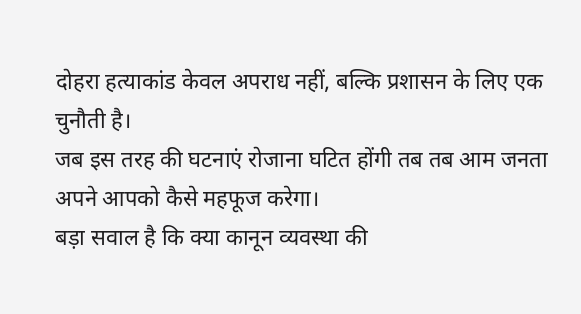दोहरा हत्याकांड केवल अपराध नहीं, बल्कि प्रशासन के लिए एक चुनौती है।
जब इस तरह की घटनाएं रोजाना घटित होंगी तब तब आम जनता अपने आपको कैसे महफूज करेगा।
बड़ा सवाल है कि क्या कानून व्यवस्था की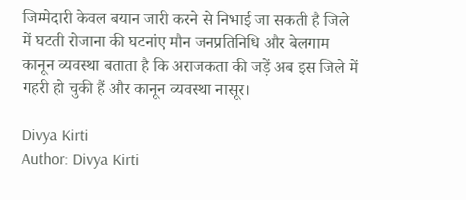जिम्मेदारी केवल बयान जारी करने से निभाई जा सकती है जिले में घटती रोजाना की घटनांए मौन जनप्रतिनिधि और बेलगाम कानून व्यवस्था बताता है कि अराजकता की जड़ें अब इस जिले में गहरी हो चुकी हैं और कानून व्यवस्था नासूर।

Divya Kirti
Author: Divya Kirti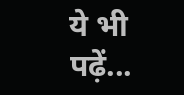ये भी पढ़ें...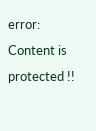error: Content is protected !!